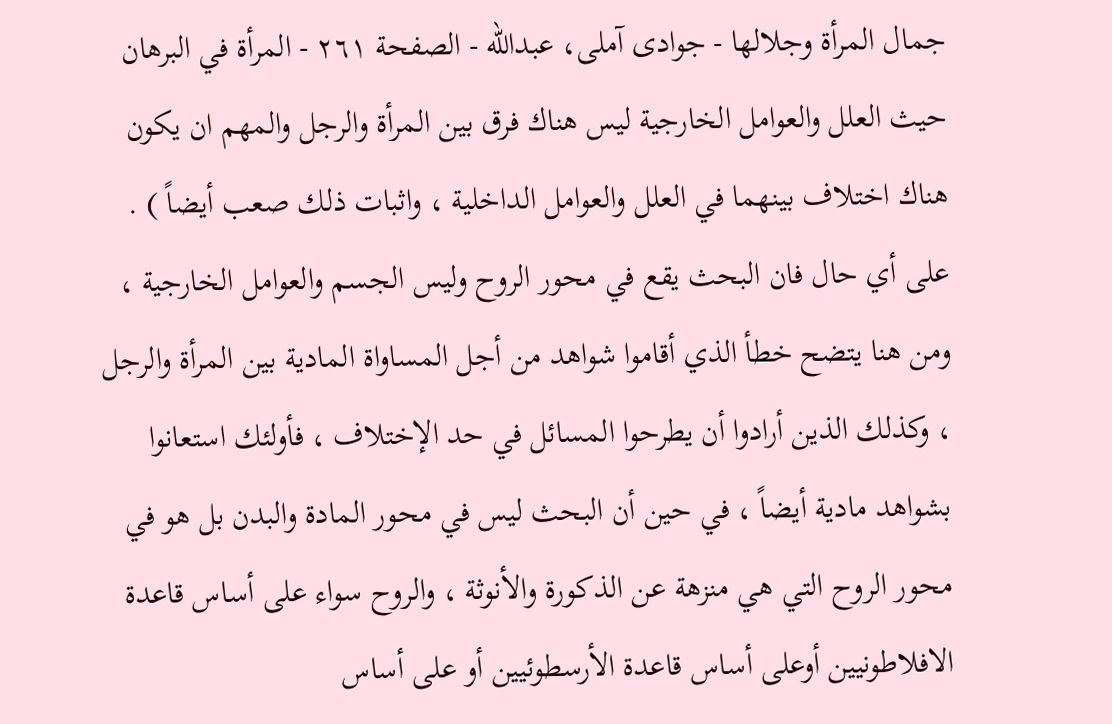جمال المرأة وجلالها - جوادی آملی، عبدالله - الصفحة ٢٦١ - المرأة في البرهان
حيث العلل والعوامل الخارجية ليس هناك فرق بين المرأة والرجل والمهم ان يكون هناك اختلاف بينهما في العلل والعوامل الداخلية ، واثبات ذلك صعب أيضاً ) .
على أي حال فان البحث يقع في محور الروح وليس الجسم والعوامل الخارجية ، ومن هنا يتضح خطأ الذي أقاموا شواهد من أجل المساواة المادية بين المرأة والرجل ، وكذلك الذين أرادوا أن يطرحوا المسائل في حد الإختلاف ، فأولئك استعانوا بشواهد مادية أيضاً ، في حين أن البحث ليس في محور المادة والبدن بل هو في محور الروح التي هي منزهة عن الذكورة والأنوثة ، والروح سواء على أساس قاعدة الافلاطونيين أوعلى أساس قاعدة الأرسطوئيين أو على أساس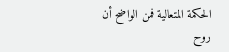الحكمة المتعالية فمن الواضح أن روح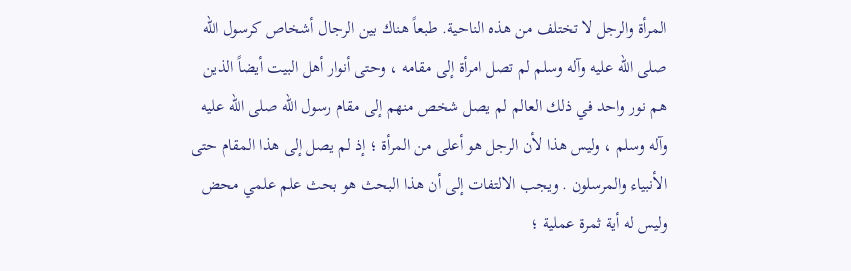المرأة والرجل لا تختلف من هذه الناحية. طبعاً هناك بين الرجال أشخاص كرسول الله صلى الله عليه وآله وسلم لم تصل امرأة إلى مقامه ، وحتى أنوار أهل البيت أيضاً الذين هم نور واحد في ذلك العالم لم يصل شخص منهم إلى مقام رسول الله صلى الله عليه وآله وسلم ، وليس هذا لأن الرجل هو أعلى من المرأة ؛ إذ لم يصل إلى هذا المقام حتى الأنبياء والمرسلون . ويجب الالتفات إلى أن هذا البحث هو بحث علم علمي محض وليس له أية ثمرة عملية ؛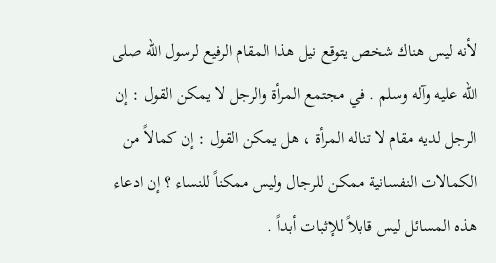لأنه ليس هناك شخص يتوقع نيل هذا المقام الرفيع لرسول الله صلى الله عليه وآله وسلم . في مجتمع المرأة والرجل لا يمكن القول : إن الرجل لديه مقام لا تناله المرأة ، هل يمكن القول : إن كمالاً من الكمالات النفسانية ممكن للرجال وليس ممكناً للنساء ؟ إن ادعاء هذه المسائل ليس قابلاً للإثبات أبداً .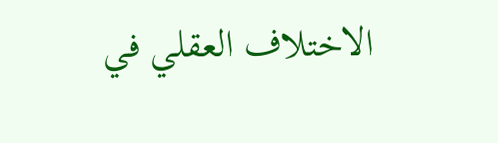الاختلاف العقلي في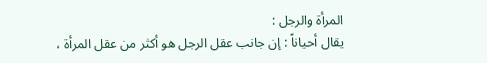المرأة والرجل :
يقال أحياناً : إن جانب عقل الرجل هو أكثر من عقل المرأة ،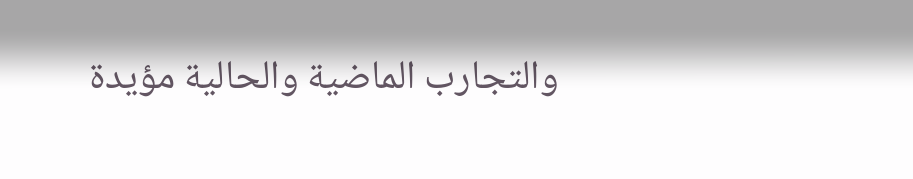والتجارب الماضية والحالية مؤيدة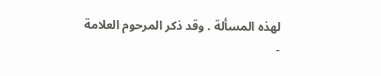لهذه المسألة . وقد ذكر المرحوم العلامة
-